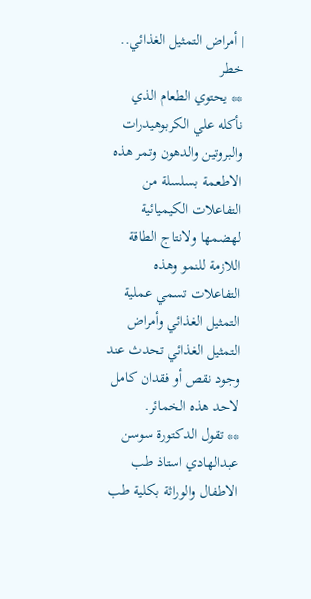| أمراض التمثيل الغذائي.. خطر
** يحتوي الطعام الذي نأكله علي الكربوهيدرات والبروتين والدهون وتمر هذه الاطعمة بسلسلة من التفاعلات الكيميائية لهضمها ولانتاج الطاقة اللازمة للنمو وهذه التفاعلات تسمي عملية التمثيل الغذائي وأمراض التمثيل الغذائي تحدث عند وجود نقص أو فقدان كامل لاحد هذه الخمائر.
** تقول الدكتورة سوسن عبدالهادي استاذ طب الاطفال والوراثة بكلية طب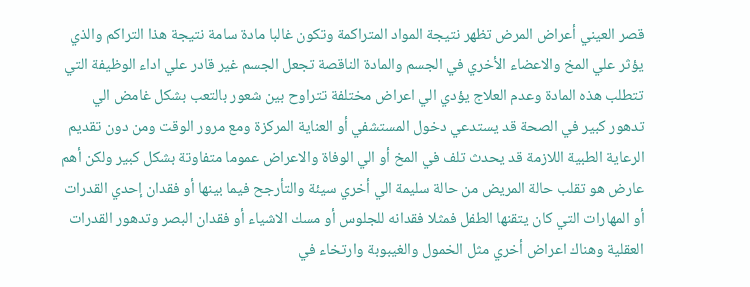قصر العيني أعراض المرض تظهر نتيجة المواد المتراكمة وتكون غالبا مادة سامة نتيجة هذا التراكم والذي يؤثر علي المخ والاعضاء الأخري في الجسم والمادة الناقصة تجعل الجسم غير قادر علي اداء الوظيفة التي تتطلب هذه المادة وعدم العلاج يؤدي الي اعراض مختلفة تتراوح بين شعور بالتعب بشكل غامض الي تدهور كبير في الصحة قد يستدعي دخول المستشفي أو العناية المركزة ومع مرور الوقت ومن دون تقديم الرعاية الطبية اللازمة قد يحدث تلف في المخ أو الي الوفاة والاعراض عموما متفاوتة بشكل كبير ولكن أهم عارض هو تقلب حالة المريض من حالة سليمة الي أخري سيئة والتأرجح فيما بينها أو فقدان إحدي القدرات أو المهارات التي كان يتقنها الطفل فمثلا فقدانه للجلوس أو مسك الاشياء أو فقدان البصر وتدهور القدرات العقلية وهناك اعراض أخري مثل الخمول والغيبوبة وارتخاء في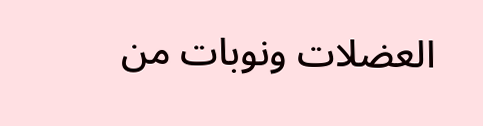العضلات ونوبات من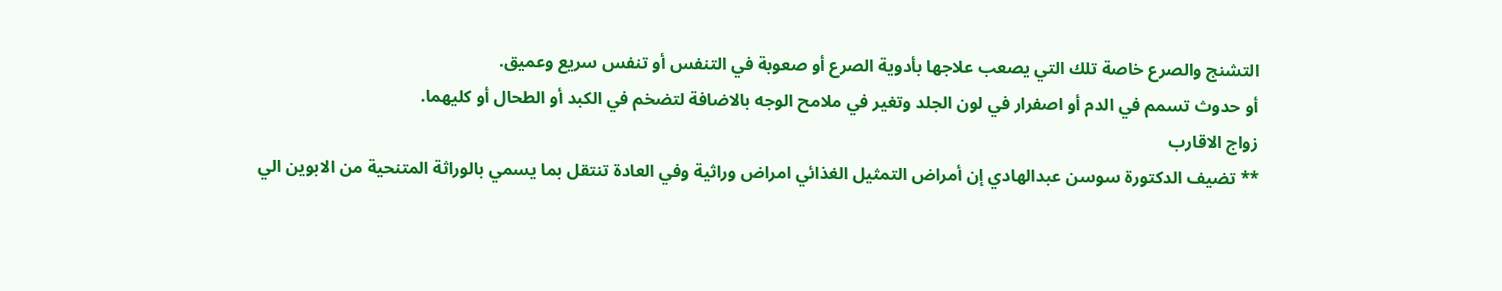التشنج والصرع خاصة تلك التي يصعب علاجها بأدوية الصرع أو صعوبة في التنفس أو تنفس سريع وعميق.
أو حدوث تسمم في الدم أو اصفرار في لون الجلد وتغير في ملامح الوجه بالاضافة لتضخم في الكبد أو الطحال أو كليهما.
زواج الاقارب
** تضيف الدكتورة سوسن عبدالهادي إن أمراض التمثيل الغذائي امراض وراثية وفي العادة تنتقل بما يسمي بالوراثة المتنحية من الابوين الي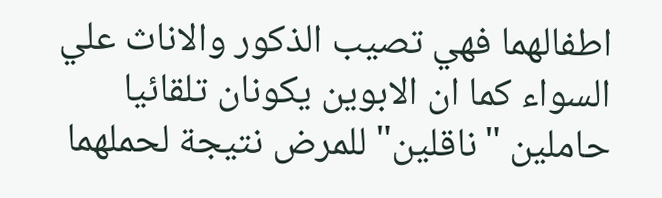اطفالهما فهي تصيب الذكور والاناث علي السواء كما ان الابوين يكونان تلقائيا حاملين "ناقلين" للمرض نتيجة لحملهما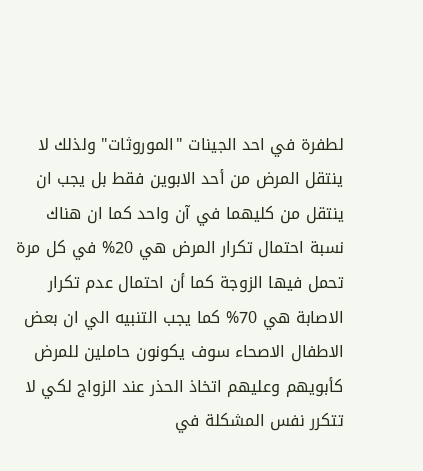لطفرة في احد الجينات "الموروثات" ولذلك لا ينتقل المرض من أحد الابوين فقط بل يجب ان ينتقل من كليهما في آن واحد كما ان هناك نسبة احتمال تكرار المرض هي 20% في كل مرة تحمل فيها الزوجة كما أن احتمال عدم تكرار الاصابة هي 70% كما يجب التنبيه الي ان بعض الاطفال الاصحاء سوف يكونون حاملين للمرض كأبويهم وعليهم اتخاذ الحذر عند الزواج لكي لا تتكرر نفس المشكلة في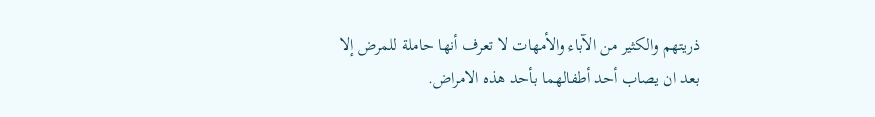ذريتهم والكثير من الآباء والأمهات لا تعرف أنها حاملة للمرض إلا بعد ان يصاب أحد أطفالهما بأحد هذه الامراض.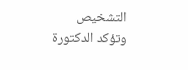التشخيص
وتؤكد الدكتورة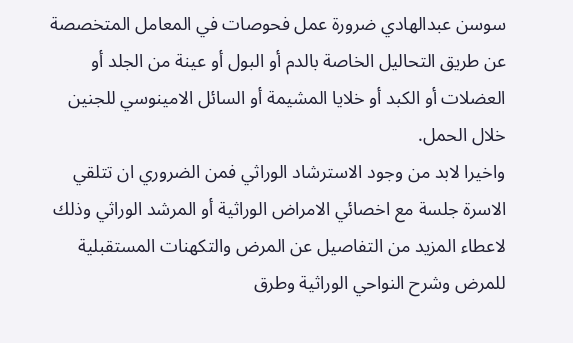سوسن عبدالهادي ضرورة عمل فحوصات في المعامل المتخصصة عن طريق التحاليل الخاصة بالدم أو البول أو عينة من الجلد أو العضلات أو الكبد أو خلايا المشيمة أو السائل الامينوسي للجنين خلال الحمل.
واخيرا لابد من وجود الاسترشاد الوراثي فمن الضروري ان تتلقي الاسرة جلسة مع اخصائي الامراض الوراثية أو المرشد الوراثي وذلك لاعطاء المزيد من التفاصيل عن المرض والتكهنات المستقبلية للمرض وشرح النواحي الوراثية وطرق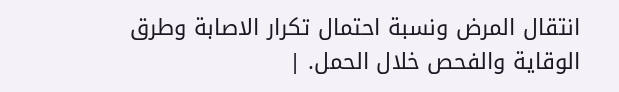انتقال المرض ونسبة احتمال تكرار الاصابة وطرق الوقاية والفحص خلال الحمل. |